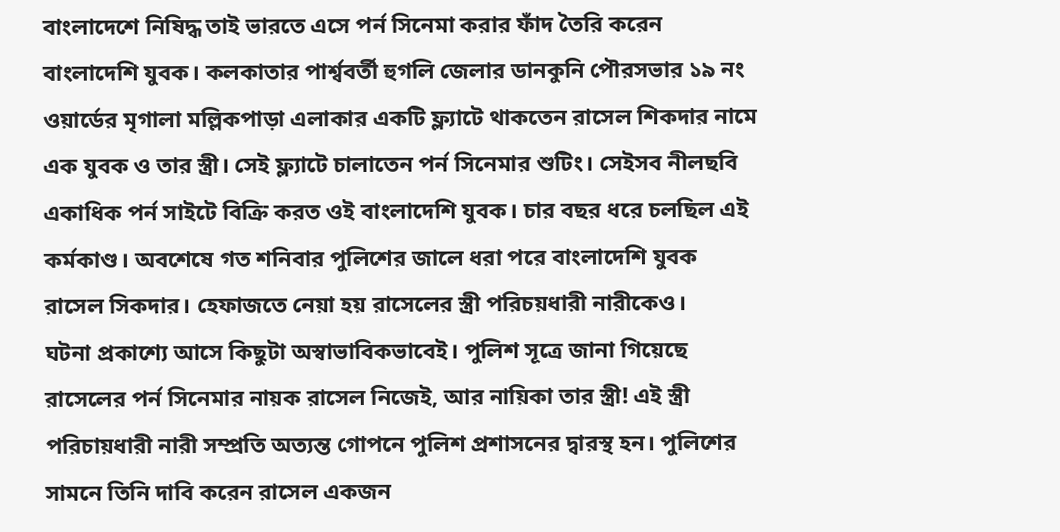বাংলাদেশে নিষিদ্ধ তাই ভারতে এসে পর্ন সিনেমা করার ফাঁদ তৈরি করেন বাংলাদেশি যুবক। কলকাতার পার্শ্ববর্তী হুগলি জেলার ডানকুনি পৌরসভার ১৯ নং ওয়ার্ডের মৃগালা মল্লিকপাড়া এলাকার একটি ফ্ল্যাটে থাকতেন রাসেল শিকদার নামে এক যুবক ও তার স্ত্রী। সেই ফ্ল্যাটে চালাতেন পর্ন সিনেমার শুটিং। সেইসব নীলছবি একাধিক পর্ন সাইটে বিক্রি করত ওই বাংলাদেশি যুবক। চার বছর ধরে চলছিল এই কর্মকাণ্ড। অবশেষে গত শনিবার পুলিশের জালে ধরা পরে বাংলাদেশি যুবক রাসেল সিকদার। হেফাজতে নেয়া হয় রাসেলের স্ত্রী পরিচয়ধারী নারীকেও।
ঘটনা প্রকাশ্যে আসে কিছুটা অস্বাভাবিকভাবেই। পুলিশ সূত্রে জানা গিয়েছে রাসেলের পর্ন সিনেমার নায়ক রাসেল নিজেই, আর নায়িকা তার স্ত্রী! এই স্ত্রী পরিচায়ধারী নারী সম্প্রতি অত্যন্ত গোপনে পুলিশ প্রশাসনের দ্বারস্থ হন। পুলিশের সামনে তিনি দাবি করেন রাসেল একজন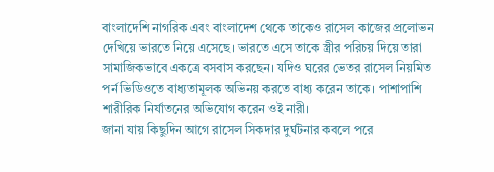বাংলাদেশি নাগরিক এবং বাংলাদেশ থেকে তাকেও রাসেল কাজের প্রলোভন দেখিয়ে ভারতে নিয়ে এসেছে। ভারতে এসে তাকে স্ত্রীর পরিচয় দিয়ে তারা সামাজিকভাবে একত্রে বসবাস করছেন। যদিও ঘরের ভেতর রাসেল নিয়মিত পর্ন ভিডিওতে বাধ্যতামূলক অভিনয় করতে বাধ্য করেন তাকে। পাশাপাশি শারীরিক নির্যাতনের অভিযোগ করেন ওই নারী।
জানা যায় কিছুদিন আগে রাসেল সিকদার দুর্ঘটনার কবলে পরে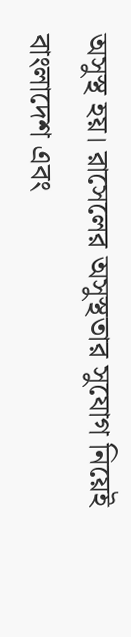অসুস্থ হয়। রাসেলের অসুস্থতার সুযোগ নিয়েই বাংলাদেশ এবং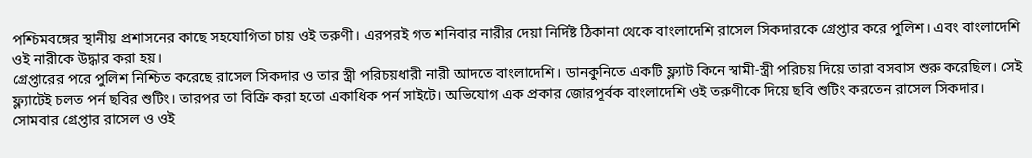পশ্চিমবঙ্গের স্থানীয় প্রশাসনের কাছে সহযোগিতা চায় ওই তরুণী। এরপরই গত শনিবার নারীর দেয়া নির্দিষ্ট ঠিকানা থেকে বাংলাদেশি রাসেল সিকদারকে গ্রেপ্তার করে পুলিশ। এবং বাংলাদেশি ওই নারীকে উদ্ধার করা হয়।
গ্রেপ্তারের পরে পুলিশ নিশ্চিত করেছে রাসেল সিকদার ও তার স্ত্রী পরিচয়ধারী নারী আদতে বাংলাদেশি। ডানকুনিতে একটি ফ্ল্যাট কিনে স্বামী-স্ত্রী পরিচয় দিয়ে তারা বসবাস শুরু করেছিল। সেই ফ্ল্যাটেই চলত পর্ন ছবির শুটিং। তারপর তা বিক্রি করা হতো একাধিক পর্ন সাইটে। অভিযোগ এক প্রকার জোরপূর্বক বাংলাদেশি ওই তরুণীকে দিয়ে ছবি শুটিং করতেন রাসেল সিকদার।
সোমবার গ্রেপ্তার রাসেল ও ওই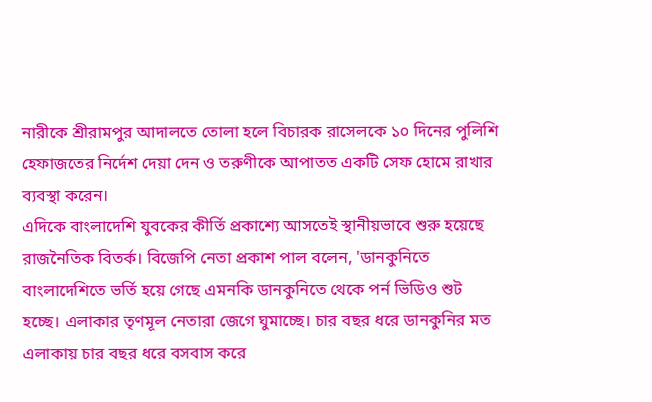নারীকে শ্রীরামপুর আদালতে তোলা হলে বিচারক রাসেলকে ১০ দিনের পুলিশি হেফাজতের নির্দেশ দেয়া দেন ও তরুণীকে আপাতত একটি সেফ হোমে রাখার ব্যবস্থা করেন।
এদিকে বাংলাদেশি যুবকের কীর্তি প্রকাশ্যে আসতেই স্থানীয়ভাবে শুরু হয়েছে রাজনৈতিক বিতর্ক। বিজেপি নেতা প্রকাশ পাল বলেন, 'ডানকুনিতে বাংলাদেশিতে ভর্তি হয়ে গেছে এমনকি ডানকুনিতে থেকে পর্ন ভিডিও শুট হচ্ছে। এলাকার তৃণমূল নেতারা জেগে ঘুমাচ্ছে। চার বছর ধরে ডানকুনির মত এলাকায় চার বছর ধরে বসবাস করে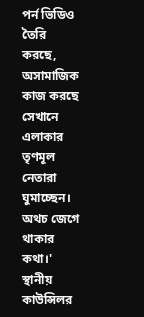পর্ন ভিডিও তৈরি করছে, অসামাজিক কাজ করছে সেখানে এলাকার তৃণমূল নেতারা ঘুমাচ্ছেন। অথচ জেগে থাকার কথা।'
স্থানীয় কাউন্সিলর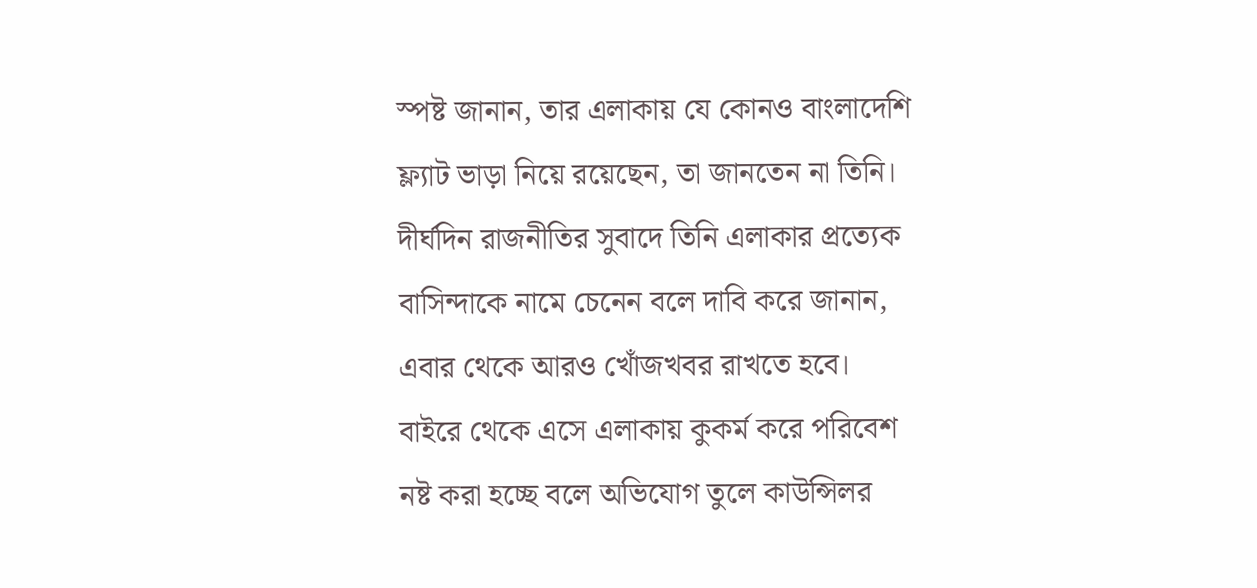স্পষ্ট জানান, তার এলাকায় যে কোনও বাংলাদেশি ফ্ল্যাট ভাড়া নিয়ে রয়েছেন, তা জানতেন না তিনি। দীর্ঘদিন রাজনীতির সুবাদে তিনি এলাকার প্রত্যেক বাসিন্দাকে নামে চেনেন বলে দাবি করে জানান, এবার থেকে আরও খোঁজখবর রাখতে হবে। বাইরে থেকে এসে এলাকায় কুকর্ম করে পরিবেশ নষ্ট করা হচ্ছে বলে অভিযোগ তুলে কাউন্সিলর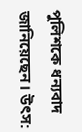পুলিশকে ধন্যবাদ জানিয়েছেন। উৎস: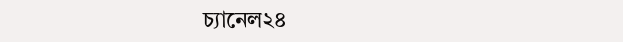চ্যানেল২৪